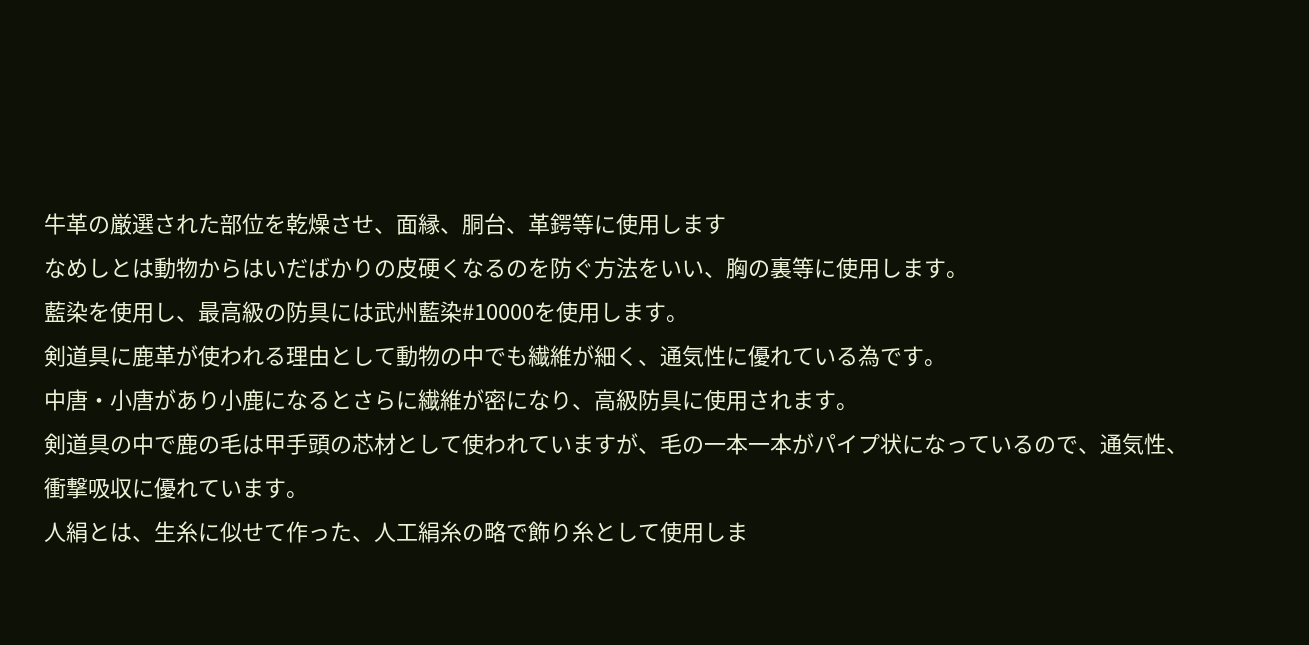牛革の厳選された部位を乾燥させ、面縁、胴台、革鍔等に使用します
なめしとは動物からはいだばかりの皮硬くなるのを防ぐ方法をいい、胸の裏等に使用します。
藍染を使用し、最高級の防具には武州藍染#10000を使用します。
剣道具に鹿革が使われる理由として動物の中でも繊維が細く、通気性に優れている為です。
中唐・小唐があり小鹿になるとさらに繊維が密になり、高級防具に使用されます。
剣道具の中で鹿の毛は甲手頭の芯材として使われていますが、毛の一本一本がパイプ状になっているので、通気性、衝撃吸収に優れています。
人絹とは、生糸に似せて作った、人工絹糸の略で飾り糸として使用しま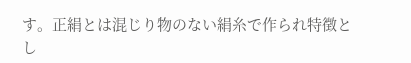す。正絹とは混じり物のない絹糸で作られ特徴とし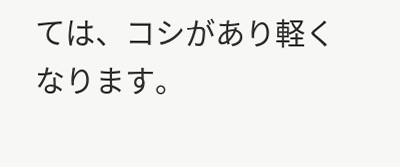ては、コシがあり軽くなります。